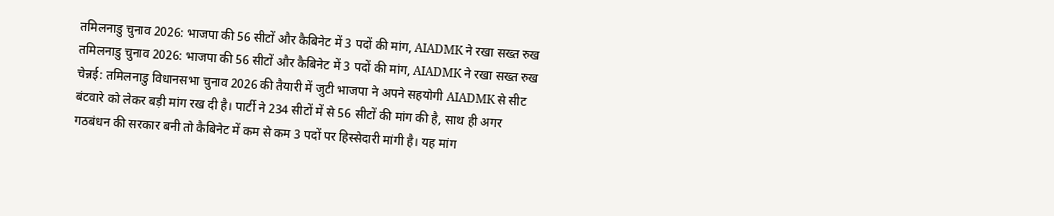तमिलनाडु चुनाव 2026: भाजपा की 56 सीटों और कैबिनेट में 3 पदों की मांग, AIADMK ने रखा सख्त रुख
तमिलनाडु चुनाव 2026: भाजपा की 56 सीटों और कैबिनेट में 3 पदों की मांग, AIADMK ने रखा सख्त रुख
चेन्नई: तमिलनाडु विधानसभा चुनाव 2026 की तैयारी में जुटी भाजपा ने अपने सहयोगी AIADMK से सीट बंटवारे को लेकर बड़ी मांग रख दी है। पार्टी ने 234 सीटों में से 56 सीटों की मांग की है, साथ ही अगर गठबंधन की सरकार बनी तो कैबिनेट में कम से कम 3 पदों पर हिस्सेदारी मांगी है। यह मांग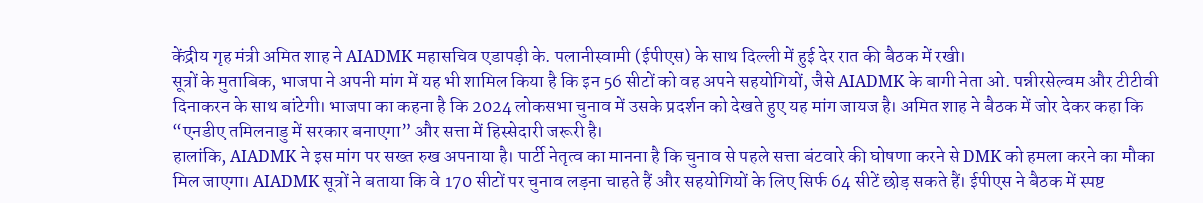केंद्रीय गृह मंत्री अमित शाह ने AIADMK महासचिव एडापड़ी के. पलानीस्वामी (ईपीएस) के साथ दिल्ली में हुई देर रात की बैठक में रखी।
सूत्रों के मुताबिक, भाजपा ने अपनी मांग में यह भी शामिल किया है कि इन 56 सीटों को वह अपने सहयोगियों, जैसे AIADMK के बागी नेता ओ. पन्नीरसेल्वम और टीटीवी दिनाकरन के साथ बांटेगी। भाजपा का कहना है कि 2024 लोकसभा चुनाव में उसके प्रदर्शन को देखते हुए यह मांग जायज है। अमित शाह ने बैठक में जोर देकर कहा कि “एनडीए तमिलनाडु में सरकार बनाएगा” और सत्ता में हिस्सेदारी जरूरी है।
हालांकि, AIADMK ने इस मांग पर सख्त रुख अपनाया है। पार्टी नेतृत्व का मानना है कि चुनाव से पहले सत्ता बंटवारे की घोषणा करने से DMK को हमला करने का मौका मिल जाएगा। AIADMK सूत्रों ने बताया कि वे 170 सीटों पर चुनाव लड़ना चाहते हैं और सहयोगियों के लिए सिर्फ 64 सीटें छोड़ सकते हैं। ईपीएस ने बैठक में स्पष्ट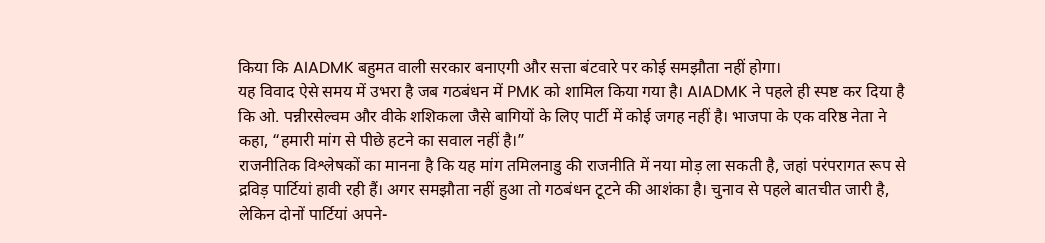किया कि AIADMK बहुमत वाली सरकार बनाएगी और सत्ता बंटवारे पर कोई समझौता नहीं होगा।
यह विवाद ऐसे समय में उभरा है जब गठबंधन में PMK को शामिल किया गया है। AIADMK ने पहले ही स्पष्ट कर दिया है कि ओ. पन्नीरसेल्वम और वीके शशिकला जैसे बागियों के लिए पार्टी में कोई जगह नहीं है। भाजपा के एक वरिष्ठ नेता ने कहा, “हमारी मांग से पीछे हटने का सवाल नहीं है।”
राजनीतिक विश्लेषकों का मानना है कि यह मांग तमिलनाडु की राजनीति में नया मोड़ ला सकती है, जहां परंपरागत रूप से द्रविड़ पार्टियां हावी रही हैं। अगर समझौता नहीं हुआ तो गठबंधन टूटने की आशंका है। चुनाव से पहले बातचीत जारी है, लेकिन दोनों पार्टियां अपने-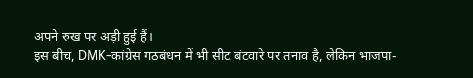अपने रुख पर अड़ी हुई हैं।
इस बीच, DMK-कांग्रेस गठबंधन में भी सीट बंटवारे पर तनाव है, लेकिन भाजपा-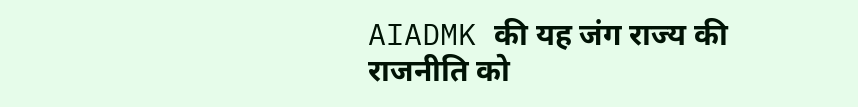AIADMK की यह जंग राज्य की राजनीति को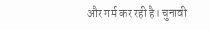और गर्म कर रही है। चुनावी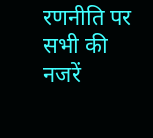रणनीति पर सभी की नजरें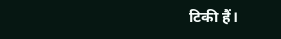टिकी हैं।